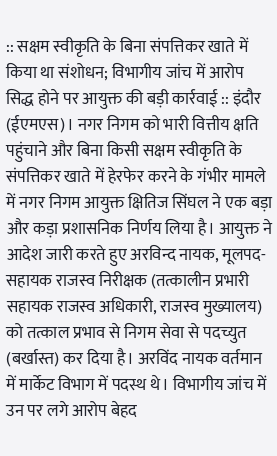:: सक्षम स्वीकृति के बिना संपत्तिकर खाते में किया था संशोधन; विभागीय जांच में आरोप सिद्ध होने पर आयुक्त की बड़ी कार्रवाई :: इंदौर (ईएमएस)। नगर निगम को भारी वित्तीय क्षति पहुंचाने और बिना किसी सक्षम स्वीकृति के संपत्तिकर खाते में हेरफेर करने के गंभीर मामले में नगर निगम आयुक्त क्षितिज सिंघल ने एक बड़ा और कड़ा प्रशासनिक निर्णय लिया है। आयुक्त ने आदेश जारी करते हुए अरविन्द नायक, मूलपद-सहायक राजस्व निरीक्षक (तत्कालीन प्रभारी सहायक राजस्व अधिकारी, राजस्व मुख्यालय) को तत्काल प्रभाव से निगम सेवा से पदच्युत (बर्खास्त) कर दिया है। अरविंद नायक वर्तमान में मार्केट विभाग में पदस्थ थे। विभागीय जांच में उन पर लगे आरोप बेहद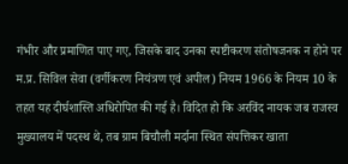गंभीर और प्रमाणित पाए गए, जिसके बाद उनका स्पष्टीकरण संतोषजनक न होने पर म.प्र. सिविल सेवा (वर्गीकरण नियंत्रण एवं अपील) नियम 1966 के नियम 10 के तहत यह दीर्घशास्ति अधिरोपित की गई है। विदित हो कि अरविंद नायक जब राजस्व मुख्यालय में पदस्थ थे, तब ग्राम बिचौली मर्दाना स्थित संपत्तिकर खाता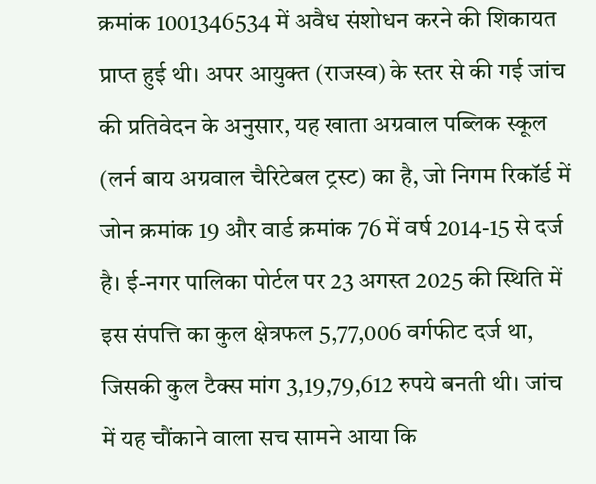क्रमांक 1001346534 में अवैध संशोधन करने की शिकायत प्राप्त हुई थी। अपर आयुक्त (राजस्व) के स्तर से की गई जांच की प्रतिवेदन के अनुसार, यह खाता अग्रवाल पब्लिक स्कूल (लर्न बाय अग्रवाल चैरिटेबल ट्रस्ट) का है, जो निगम रिकॉर्ड में जोन क्रमांक 19 और वार्ड क्रमांक 76 में वर्ष 2014-15 से दर्ज है। ई-नगर पालिका पोर्टल पर 23 अगस्त 2025 की स्थिति में इस संपत्ति का कुल क्षेत्रफल 5,77,006 वर्गफीट दर्ज था, जिसकी कुल टैक्स मांग 3,19,79,612 रुपये बनती थी। जांच में यह चौंकाने वाला सच सामने आया कि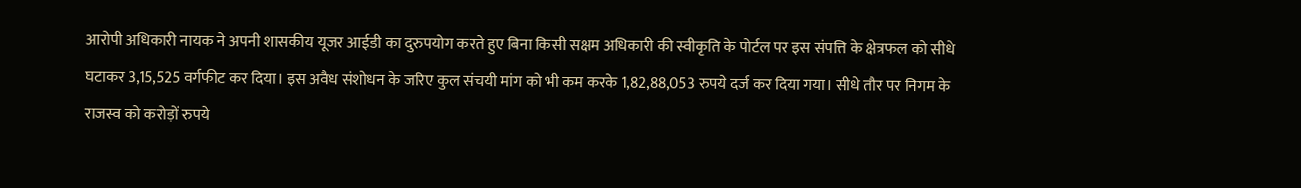आरोपी अधिकारी नायक ने अपनी शासकीय यूजर आईडी का दुरुपयोग करते हुए बिना किसी सक्षम अधिकारी की स्वीकृति के पोर्टल पर इस संपत्ति के क्षेत्रफल को सीधे घटाकर 3,15,525 वर्गफीट कर दिया। इस अवैध संशोधन के जरिए कुल संचयी मांग को भी कम करके 1,82,88,053 रुपये दर्ज कर दिया गया। सीधे तौर पर निगम के राजस्व को करोड़ों रुपये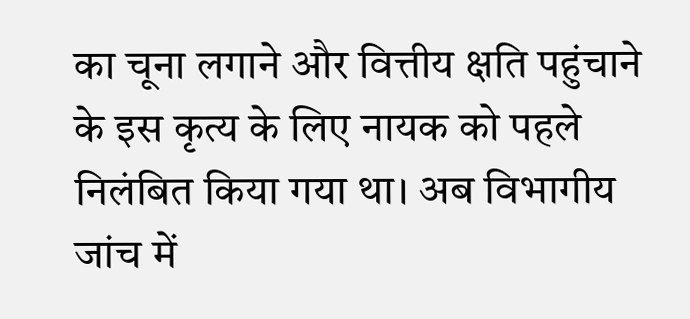का चूना लगाने और वित्तीय क्षति पहुंचाने के इस कृत्य के लिए नायक को पहले निलंबित किया गया था। अब विभागीय जांच में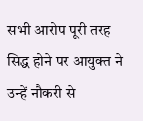सभी आरोप पूरी तरह सिद्ध होने पर आयुक्त ने उन्हें नौकरी से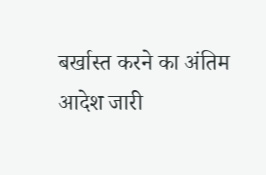बर्खास्त करने का अंतिम आदेश जारी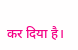कर दिया है।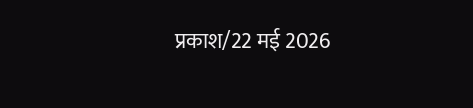प्रकाश/22 मई 2026